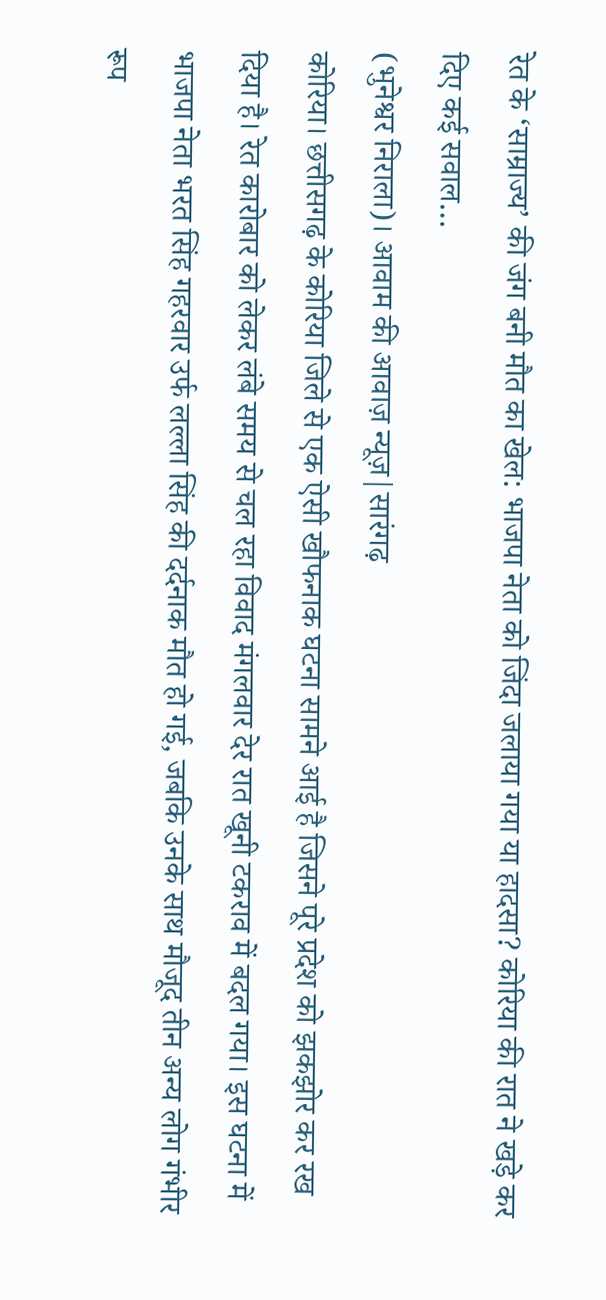रेत के ‘साम्राज्य’ की जंग बनी मौत का खेल: भाजपा नेता को जिंदा जलाया गया या हादसा? कोरिया की रात ने खड़े कर दिए कई सवाल…
(भुनेश्वर निराला)। आवाम की आवाज़ न्यूज़|सारंगढ़
कोरिया। छत्तीसगढ़ के कोरिया जिले से एक ऐसी खौफनाक घटना सामने आई है जिसने पूरे प्रदेश को झकझोर कर रख दिया है। रेत कारोबार को लेकर लंबे समय से चल रहा विवाद मंगलवार देर रात खूनी टकराव में बदल गया। इस घटना में भाजपा नेता भरत सिंह गहरवार उर्फ लल्ला सिंह की दर्दनाक मौत हो गई, जबकि उनके साथ मौजूद तीन अन्य लोग गंभीर रूप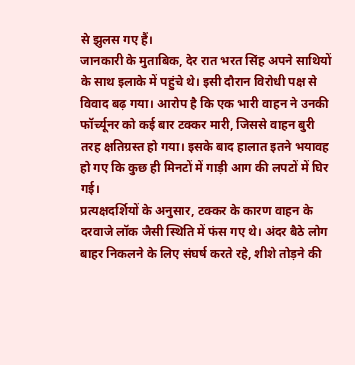से झुलस गए हैं।
जानकारी के मुताबिक, देर रात भरत सिंह अपने साथियों के साथ इलाके में पहुंचे थे। इसी दौरान विरोधी पक्ष से विवाद बढ़ गया। आरोप है कि एक भारी वाहन ने उनकी फॉर्च्यूनर को कई बार टक्कर मारी, जिससे वाहन बुरी तरह क्षतिग्रस्त हो गया। इसके बाद हालात इतने भयावह हो गए कि कुछ ही मिनटों में गाड़ी आग की लपटों में घिर गई।
प्रत्यक्षदर्शियों के अनुसार, टक्कर के कारण वाहन के दरवाजे लॉक जैसी स्थिति में फंस गए थे। अंदर बैठे लोग बाहर निकलने के लिए संघर्ष करते रहे, शीशे तोड़ने की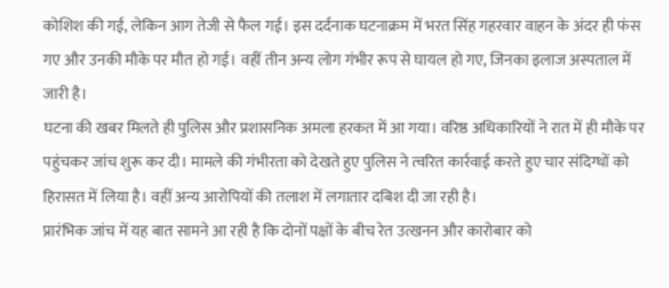कोशिश की गई, लेकिन आग तेजी से फैल गई। इस दर्दनाक घटनाक्रम में भरत सिंह गहरवार वाहन के अंदर ही फंस गए और उनकी मौके पर मौत हो गई। वहीं तीन अन्य लोग गंभीर रूप से घायल हो गए, जिनका इलाज अस्पताल में जारी है।
घटना की खबर मिलते ही पुलिस और प्रशासनिक अमला हरकत में आ गया। वरिष्ठ अधिकारियों ने रात में ही मौके पर पहुंचकर जांच शुरू कर दी। मामले की गंभीरता को देखते हुए पुलिस ने त्वरित कार्रवाई करते हुए चार संदिग्धों को हिरासत में लिया है। वहीं अन्य आरोपियों की तलाश में लगातार दबिश दी जा रही है।
प्रारंभिक जांच में यह बात सामने आ रही है कि दोनों पक्षों के बीच रेत उत्खनन और कारोबार को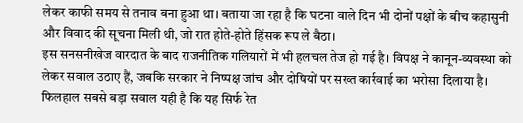लेकर काफी समय से तनाव बना हुआ था। बताया जा रहा है कि घटना वाले दिन भी दोनों पक्षों के बीच कहासुनी और विवाद की सूचना मिली थी, जो रात होते-होते हिंसक रूप ले बैठा।
इस सनसनीखेज वारदात के बाद राजनीतिक गलियारों में भी हलचल तेज हो गई है। विपक्ष ने कानून-व्यवस्था को लेकर सवाल उठाए हैं, जबकि सरकार ने निष्पक्ष जांच और दोषियों पर सख्त कार्रवाई का भरोसा दिलाया है।
फिलहाल सबसे बड़ा सवाल यही है कि यह सिर्फ रेत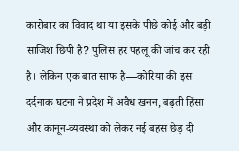कारोबार का विवाद था या इसके पीछे कोई और बड़ी साजिश छिपी है? पुलिस हर पहलू की जांच कर रही है। लेकिन एक बात साफ है—कोरिया की इस दर्दनाक घटना ने प्रदेश में अवैध खनन, बढ़ती हिंसा और कानून-व्यवस्था को लेकर नई बहस छेड़ दी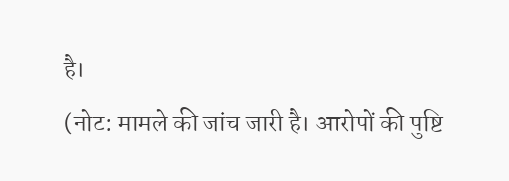है।
(नोट: मामले की जांच जारी है। आरोपों की पुष्टि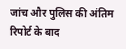जांच और पुलिस की अंतिम रिपोर्ट के बाद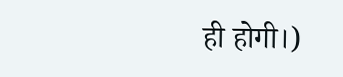ही होगी।)